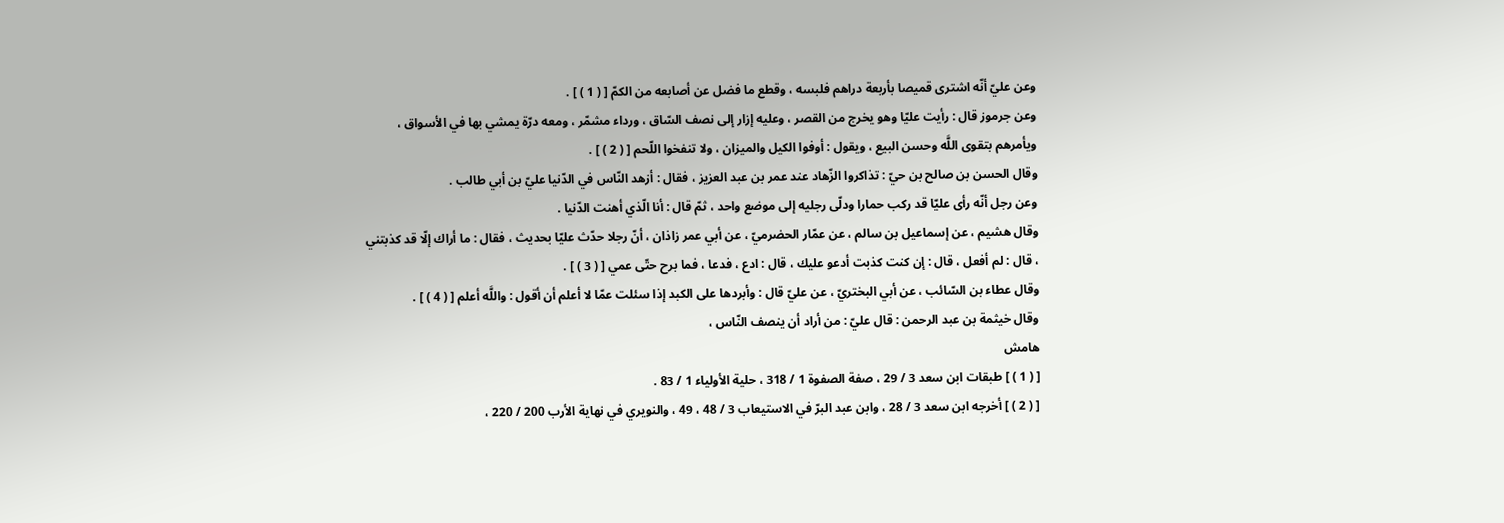وعن عليّ أنّه اشترى قميصا بأربعة دراهم فلبسه ، وقطع ما فضل عن أصابعه من الكمّ [ ( 1 ) ] .
وعن جرموز قال : رأيت عليّا وهو يخرج من القصر ، وعليه إزار إلى نصف السّاق ، ورداء مشمّر ، ومعه درّة يمشي بها في الأسواق ، ويأمرهم بتقوى اللَّه وحسن البيع ، ويقول : أوفوا الكيل والميزان ، ولا تنفخوا اللّحم [ ( 2 ) ] .
وقال الحسن بن صالح بن حيّ : تذاكروا الزّهاد عند عمر بن عبد العزيز ، فقال : أزهد النّاس في الدّنيا عليّ بن أبي طالب .
وعن رجل أنّه رأى عليّا قد ركب حمارا ودلّى رجليه إلى موضع واحد ، ثمّ قال : أنا الّذي أهنت الدّنيا .
وقال هشيم ، عن إسماعيل بن سالم ، عن عمّار الحضرميّ ، عن أبي عمر زاذان ، أنّ رجلا حدّث عليّا بحديث ، فقال : ما أراك إلّا قد كذبتني ، قال : لم أفعل ، قال : إن كنت كذبت أدعو عليك ، قال : ادع ، فدعا ، فما برح حتّى عمي [ ( 3 ) ] .
وقال عطاء بن السّائب ، عن أبي البختريّ ، عن عليّ قال : وأبردها على الكبد إذا سئلت عمّا لا أعلم أن أقول : واللَّه أعلم [ ( 4 ) ] .
وقال خيثمة بن عبد الرحمن : قال عليّ : من أراد أن ينصف النّاس ،
هامش
[ ( 1 ) ] طبقات ابن سعد 3 / 29 ، صفة الصفوة 1 / 318 ، حلية الأولياء 1 / 83 .
[ ( 2 ) ] أخرجه ابن سعد 3 / 28 ، وابن عبد البرّ في الاستيعاب 3 / 48 ، 49 ، والنويري في نهاية الأرب 200 / 220 ،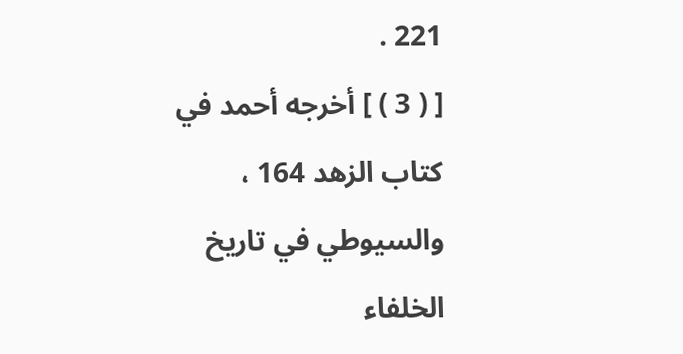221 .
[ ( 3 ) ] أخرجه أحمد في كتاب الزهد 164 ، والسيوطي في تاريخ الخلفاء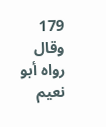179 وقال رواه أبو نعيم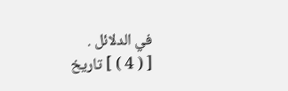في الدلائل .
[ ( 4 ) ] تاريخ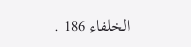الخلفاء 186 .